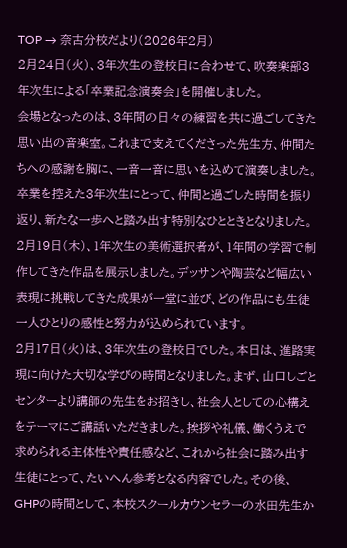TOP → 奈古分校だより(2026年2月)
2月24日(火)、3年次生の登校日に合わせて、吹奏楽部3年次生による「卒業記念演奏会」を開催しました。
会場となったのは、3年間の日々の練習を共に過ごしてきた思い出の音楽室。これまで支えてくださった先生方、仲間たちへの感謝を胸に、一音一音に思いを込めて演奏しました。
卒業を控えた3年次生にとって、仲間と過ごした時間を振り返り、新たな一歩へと踏み出す特別なひとときとなりました。
2月19日(木)、1年次生の美術選択者が、1年間の学習で制作してきた作品を展示しました。デッサンや陶芸など幅広い表現に挑戦してきた成果が一堂に並び、どの作品にも生徒一人ひとりの感性と努力が込められています。
2月17日(火)は、3年次生の登校日でした。本日は、進路実現に向けた大切な学びの時間となりました。まず、山口しごとセンターより講師の先生をお招きし、社会人としての心構えをテーマにご講話いただきました。挨拶や礼儀、働くうえで求められる主体性や責任感など、これから社会に踏み出す生徒にとって、たいへん参考となる内容でした。その後、GHPの時間として、本校スクールカウンセラーの水田先生か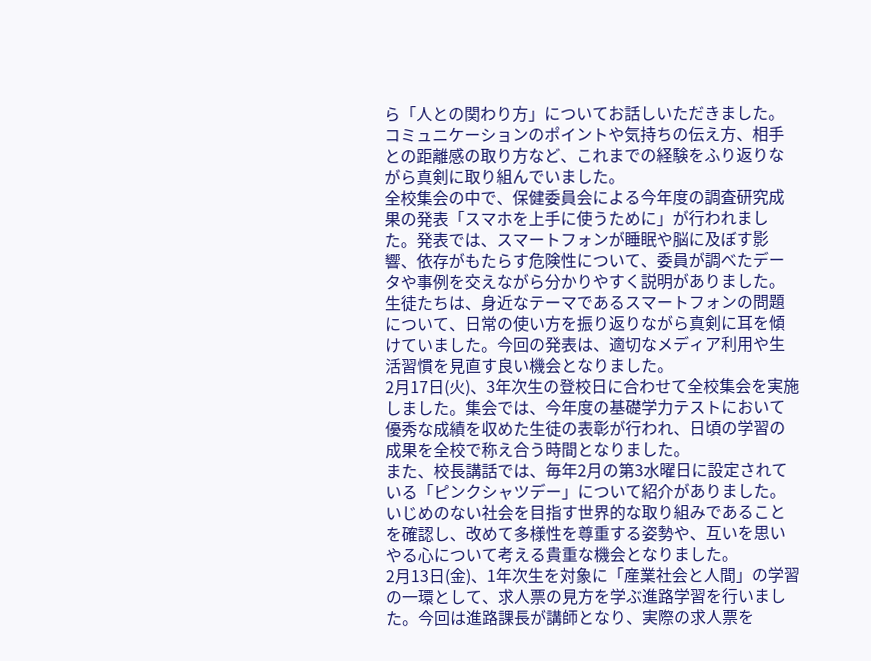ら「人との関わり方」についてお話しいただきました。コミュニケーションのポイントや気持ちの伝え方、相手との距離感の取り方など、これまでの経験をふり返りながら真剣に取り組んでいました。
全校集会の中で、保健委員会による今年度の調査研究成果の発表「スマホを上手に使うために」が行われました。発表では、スマートフォンが睡眠や脳に及ぼす影響、依存がもたらす危険性について、委員が調べたデータや事例を交えながら分かりやすく説明がありました。
生徒たちは、身近なテーマであるスマートフォンの問題について、日常の使い方を振り返りながら真剣に耳を傾けていました。今回の発表は、適切なメディア利用や生活習慣を見直す良い機会となりました。
2月17日(火)、3年次生の登校日に合わせて全校集会を実施しました。集会では、今年度の基礎学力テストにおいて優秀な成績を収めた生徒の表彰が行われ、日頃の学習の成果を全校で称え合う時間となりました。
また、校長講話では、毎年2月の第3水曜日に設定されている「ピンクシャツデー」について紹介がありました。いじめのない社会を目指す世界的な取り組みであることを確認し、改めて多様性を尊重する姿勢や、互いを思いやる心について考える貴重な機会となりました。
2月13日(金)、1年次生を対象に「産業社会と人間」の学習の一環として、求人票の見方を学ぶ進路学習を行いました。今回は進路課長が講師となり、実際の求人票を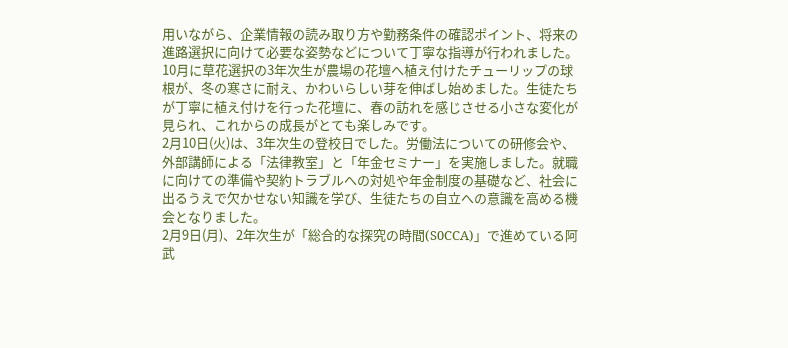用いながら、企業情報の読み取り方や勤務条件の確認ポイント、将来の進路選択に向けて必要な姿勢などについて丁寧な指導が行われました。
10月に草花選択の3年次生が農場の花壇へ植え付けたチューリップの球根が、冬の寒さに耐え、かわいらしい芽を伸ばし始めました。生徒たちが丁寧に植え付けを行った花壇に、春の訪れを感じさせる小さな変化が見られ、これからの成長がとても楽しみです。
2月10日(火)は、3年次生の登校日でした。労働法についての研修会や、外部講師による「法律教室」と「年金セミナー」を実施しました。就職に向けての準備や契約トラブルへの対処や年金制度の基礎など、社会に出るうえで欠かせない知識を学び、生徒たちの自立への意識を高める機会となりました。
2月9日(月)、2年次生が「総合的な探究の時間(S0CCA)」で進めている阿武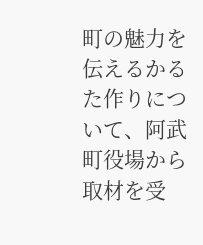町の魅力を伝えるかるた作りについて、阿武町役場から取材を受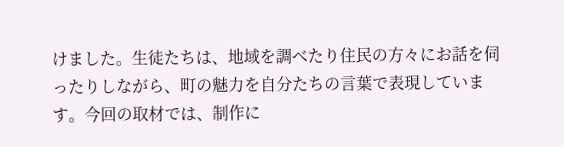けました。生徒たちは、地域を調べたり住民の方々にお話を伺ったりしながら、町の魅力を自分たちの言葉で表現しています。今回の取材では、制作に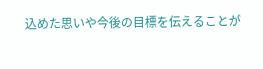込めた思いや今後の目標を伝えることが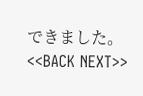できました。
<<BACK NEXT>>